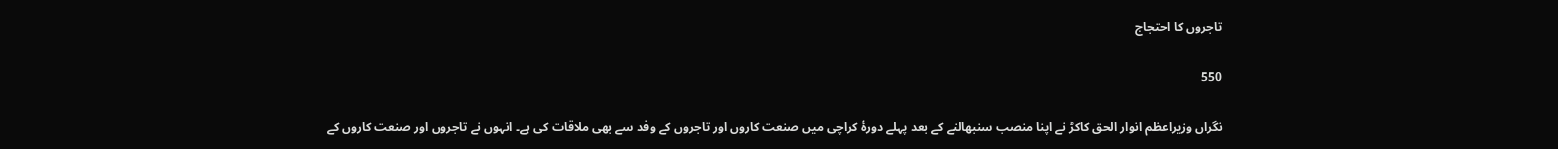تاجروں کا احتجاج

550

نگراں وزیراعظم انوار الحق کاکڑ نے اپنا منصب سنبھالنے کے بعد پہلے دورۂ کراچی میں صنعت کاروں اور تاجروں کے وفد سے بھی ملاقات کی ہے۔ انہوں نے تاجروں اور صنعت کاروں کے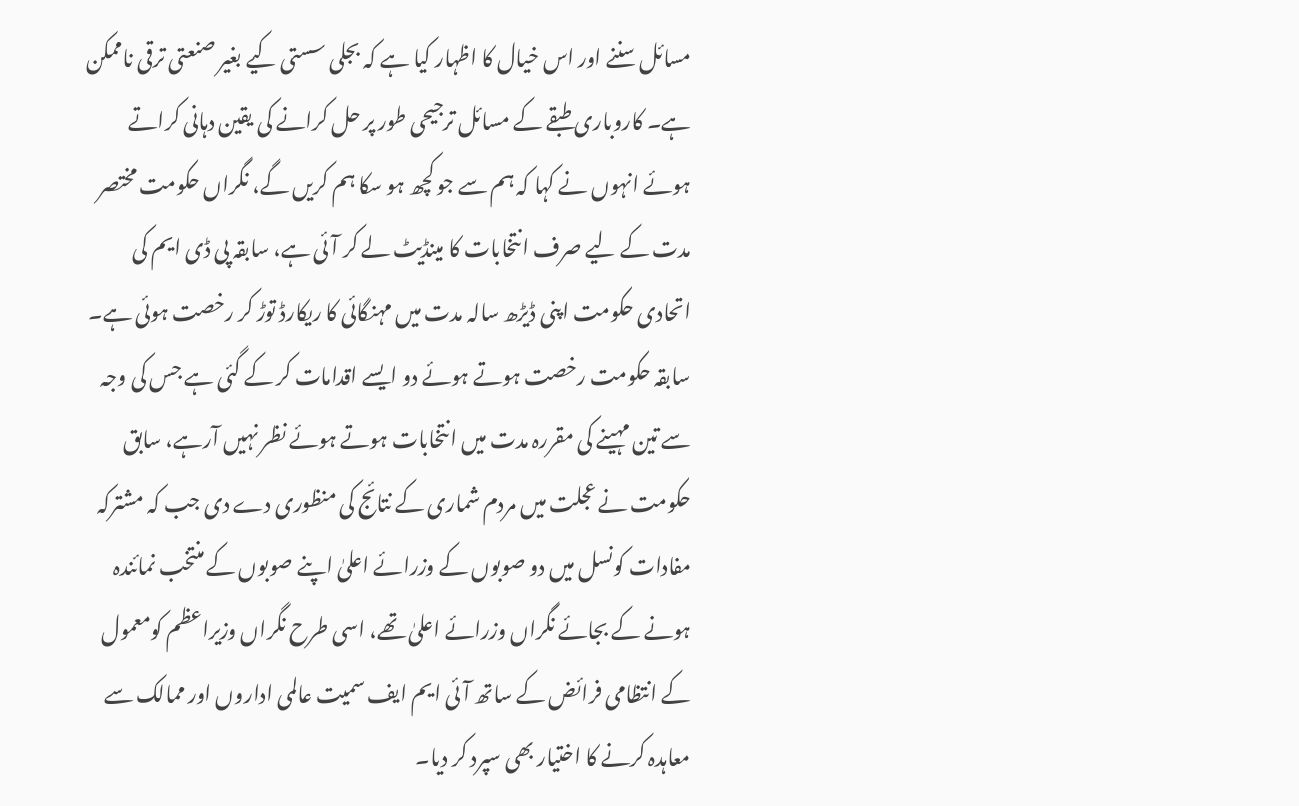مسائل سننے اور اس خیال کا اظہار کیا ہے کہ بجلی سستی کیے بغیر صنعتی ترقی ناممکن ہے۔ کاروباری طبقے کے مسائل ترجیحی طور پر حل کرانے کی یقین دہانی کراتے ہوئے انہوں نے کہا کہ ہم سے جو کچھ ہو سکا ہم کریں گے، نگراں حکومت مختصر مدت کے لیے صرف انتخابات کا مینڈیٹ لے کر آئی ہے، سابقہ پی ڈی ایم کی اتحادی حکومت اپنی ڈیڑھ سالہ مدت میں مہنگائی کا ریکارڈ توڑ کر رخصت ہوئی ہے۔ سابقہ حکومت رخصت ہوتے ہوئے دو ایسے اقدامات کر کے گئی ہے جس کی وجہ سے تین مہینے کی مقررہ مدت میں انتخابات ہوتے ہوئے نظر نہیں آرہے، سابق حکومت نے عجلت میں مردم شماری کے نتائج کی منظوری دے دی جب کہ مشترکہ مفادات کونسل میں دو صوبوں کے وزرائے اعلیٰ اپنے صوبوں کے منتخب نمائندہ ہونے کے بجائے نگراں وزرائے اعلیٰ تھے، اسی طرح نگراں وزیراعظم کومعمول کے انتظامی فرائض کے ساتھ آئی ایم ایف سمیت عالمی اداروں اور ممالک سے معاہدہ کرنے کا اختیار بھی سپرد کر دیا۔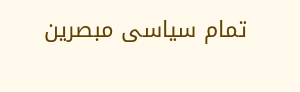تمام سیاسی مبصرین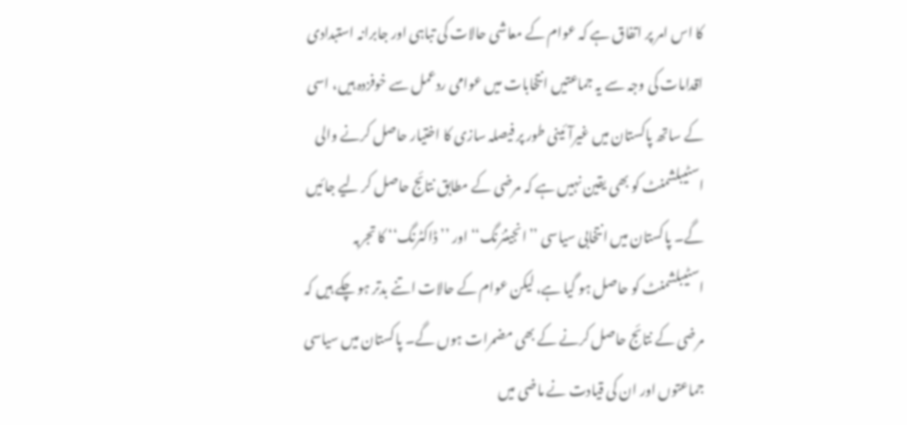کا اس امر پر اتفاق ہے کہ عوام کے معاشی حالات کی تباہی اور جابرانہ استبدادی اقدامات کی وجہ سے یہ جماعتیں انتخابات میں عوامی ردعمل سے خوفزدہ ہیں، اسی کے ساتھ پاکستان میں غیرآئینی طور پر فیصلہ سازی کا اختیار حاصل کرنے والی اسٹیبلشمنٹ کو بھی یقین نہیں ہے کہ مرضی کے مطابق نتائج حاصل کر لیے جائیں گے۔ پاکستان میں انتخابی سیاسی ’’انجینئرنگ‘‘ اور ’’ڈاکٹرنگ‘‘ کا تجربہ اسٹیبلشمنٹ کو حاصل ہو گیا ہے، لیکن عوام کے حالات اتنے بدتر ہو چکے ہیں کہ مرضی کے نتائج حاصل کرنے کے بھی مضمرات ہوں گے۔ پاکستان میں سیاسی جماعتوں اور ان کی قیادت نے ماضی میں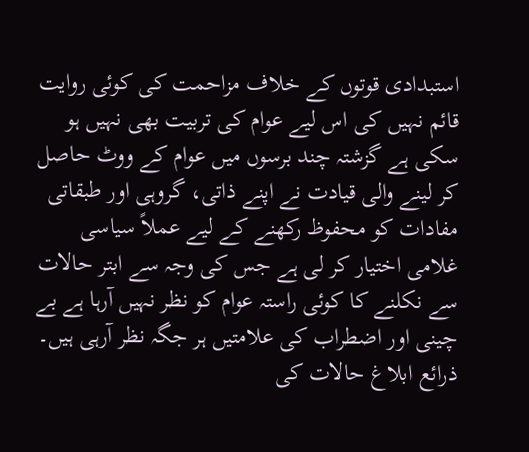استبدادی قوتوں کے خلاف مزاحمت کی کوئی روایت قائم نہیں کی اس لیے عوام کی تربیت بھی نہیں ہو سکی ہے گزشتہ چند برسوں میں عوام کے ووٹ حاصل کر لینے والی قیادت نے اپنے ذاتی، گروہی اور طبقاتی مفادات کو محفوظ رکھنے کے لیے عملاً سیاسی غلامی اختیار کر لی ہے جس کی وجہ سے ابتر حالات سے نکلنے کا کوئی راستہ عوام کو نظر نہیں آرہا ہے بے چینی اور اضطراب کی علامتیں ہر جگہ نظر آرہی ہیں۔ ذرائع ابلاغ حالات کی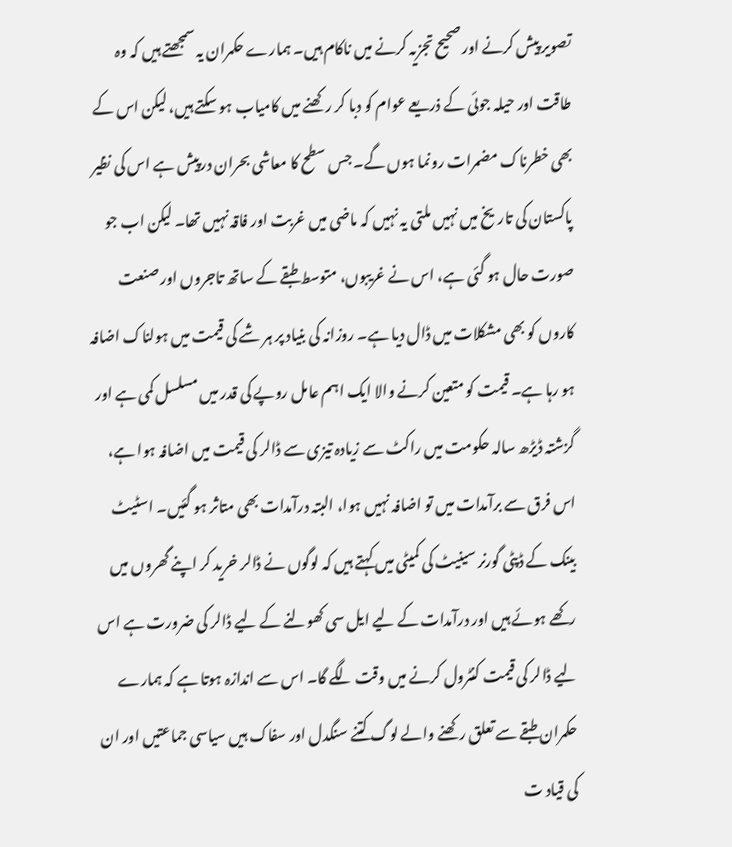تصویر پیش کرنے اور صحیح تجزیہ کرنے میں ناکام ہیں۔ ہمارے حکمران یہ سمجھتے ہیں کہ وہ طاقت اور حیلہ جوئی کے ذریعے عوام کو دبا کر رکھنے میں کامیاب ہو سکتے ہیں، لیکن اس کے بھی خطرناک مضمرات رونما ہوں گے۔ جس سطح کا معاشی بحران درپیش ہے اس کی نظیر پاکستان کی تاریخ میں نہیں ملتی یہ نہیں کہ ماضی میں غربت اور فاقہ نہیں تھا۔ لیکن اب جو صورت حال ہو گئی ہے، اس نے غریبوں، متوسط طبقے کے ساتھ تاجروں اور صنعت کاروں کو بھی مشکلات میں ڈال دیا ہے۔ روزانہ کی بنیاد پر ہر شے کی قیمت میں ہولناک اضافہ ہو رہا ہے۔ قیمت کو متعین کرنے والا ایک اہم عامل روپے کی قدر میں مسلسل کمی ہے اور گزشتہ ڈیڑھ سالہ حکومت میں راکٹ سے زیادہ تیزی سے ڈالر کی قیمت میں اضافہ ہوا ہے، اس فرق سے برآمدات میں تو اضافہ نہیں ہوا، البتہ درآمدات بھی متاثر ہو گئیں۔ اسٹیٹ بینک کے ڈپٹی گورنر سینیٹ کی کمیٹی میں کہتے ہیں کہ لوگوں نے ڈالر خرید کر اپنے گھروں میں رکھے ہوئے ہیں اور درآمدات کے لیے ایل سی کھولنے کے لیے ڈالر کی ضرورت ہے اس لیے ڈالر کی قیمت کنٹرول کرنے میں وقت لگے گا۔ اس سے اندازہ ہوتا ہے کہ ہمارے حکمران طبقے سے تعلق رکھنے والے لوگ کتنے سنگدل اور سفاک ہیں سیاسی جماعتیں اور ان کی قیاد ت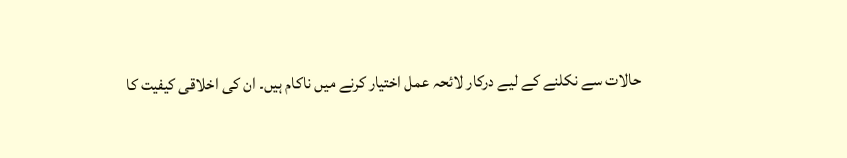حالات سے نکلنے کے لیے درکار لائحہ عمل اختیار کرنے میں ناکام ہیں۔ ان کی اخلاقی کیفیت کا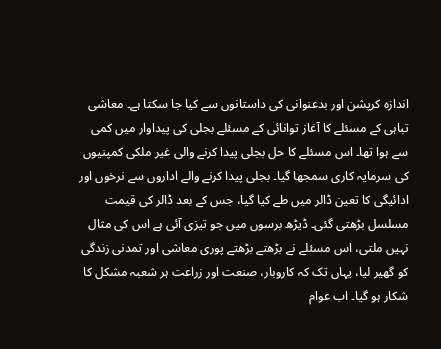اندازہ کرپشن اور بدعنوانی کی داستانوں سے کیا جا سکتا ہے۔ معاشی تباہی کے مسئلے کا آغاز توانائی کے مسئلے بجلی کی پیداوار میں کمی سے ہوا تھا۔ اس مسئلے کا حل بجلی پیدا کرنے والی غیر ملکی کمپنیوں کی سرمایہ کاری سمجھا گیا۔ بجلی پیدا کرنے والے اداروں سے نرخوں اور ادائیگی کا تعین ڈالر میں طے کیا گیا، جس کے بعد ڈالر کی قیمت مسلسل بڑھتی گئی۔ ڈیڑھ برسوں میں جو تیزی آئی ہے اس کی مثال نہیں ملتی، اس مسئلے نے بڑھتے بڑھتے پوری معاشی اور تمدنی زندگی کو گھیر لیا، یہاں تک کہ کاروبار، صنعت اور زراعت ہر شعبہ مشکل کا شکار ہو گیا۔ اب عوام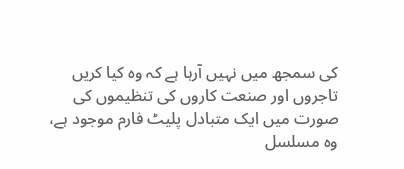کی سمجھ میں نہیں آرہا ہے کہ وہ کیا کریں تاجروں اور صنعت کاروں کی تنظیموں کی صورت میں ایک متبادل پلیٹ فارم موجود ہے، وہ مسلسل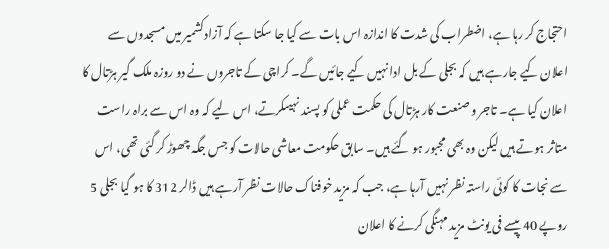احتجاج کر رہا ہے، اضطراب کی شدت کا اندازہ اس بات سے کیا جا سکتا ہے کہ آزادکشمیر میں مسجدوں سے اعلان کیے جارہے ہیں کہ بجلی کے بل ادا نہیں کیے جائیں گے۔ کراچی کے تاجروں نے دو روزہ ملک گیر ہڑتال کا اعلان کیا ہے۔ تاجر و صنعت کار ہڑتال کی حکمت عملی کو پسند نہیںکرتے، اس لیے کہ وہ اس سے براہ راست متاثر ہوتے ہیں لیکن وہ بھی مجبور ہو گئے ہیں۔ سابق حکومت معاشی حالات کو جس جگہ چھوڑ کر گئی تھی، اس سے نجات کا کوئی راستہ نظر نہیں آرہا ہے، جب کہ مزید خوفناک حالات نظر آرہے ہیں ڈالر 312 کا ہو گیا بجلی 5 روپے 40 پیسے فی یونٹ مزید مہنگی کرنے کا اعلان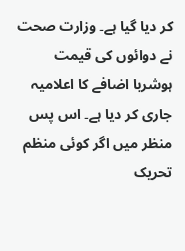کر دیا گیا ہے۔ وزارت صحت نے دوائوں کی قیمت ہوشربا اضافے کا اعلامیہ جاری کر دیا ہے۔ اس پس منظر میں اگر کوئی منظم تحریک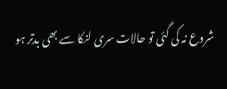شروع نہ کی گئی تو حالات سری لنکا سے بھی بدتر ہو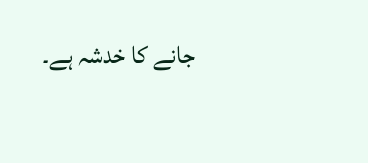جانے کا خدشہ ہے۔